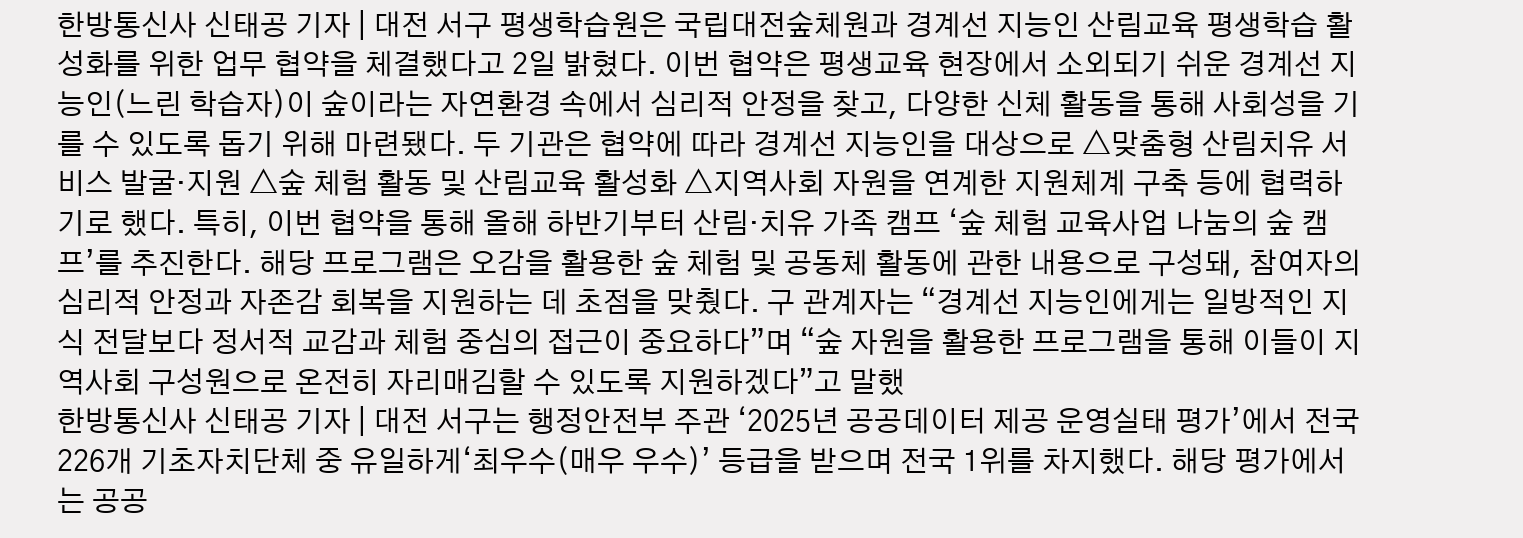한방통신사 신태공 기자 | 대전 서구 평생학습원은 국립대전숲체원과 경계선 지능인 산림교육 평생학습 활성화를 위한 업무 협약을 체결했다고 2일 밝혔다. 이번 협약은 평생교육 현장에서 소외되기 쉬운 경계선 지능인(느린 학습자)이 숲이라는 자연환경 속에서 심리적 안정을 찾고, 다양한 신체 활동을 통해 사회성을 기를 수 있도록 돕기 위해 마련됐다. 두 기관은 협약에 따라 경계선 지능인을 대상으로 △맞춤형 산림치유 서비스 발굴·지원 △숲 체험 활동 및 산림교육 활성화 △지역사회 자원을 연계한 지원체계 구축 등에 협력하기로 했다. 특히, 이번 협약을 통해 올해 하반기부터 산림·치유 가족 캠프 ‘숲 체험 교육사업 나눔의 숲 캠프’를 추진한다. 해당 프로그램은 오감을 활용한 숲 체험 및 공동체 활동에 관한 내용으로 구성돼, 참여자의 심리적 안정과 자존감 회복을 지원하는 데 초점을 맞췄다. 구 관계자는 “경계선 지능인에게는 일방적인 지식 전달보다 정서적 교감과 체험 중심의 접근이 중요하다”며 “숲 자원을 활용한 프로그램을 통해 이들이 지역사회 구성원으로 온전히 자리매김할 수 있도록 지원하겠다”고 말했
한방통신사 신태공 기자 | 대전 서구는 행정안전부 주관 ‘2025년 공공데이터 제공 운영실태 평가’에서 전국 226개 기초자치단체 중 유일하게‘최우수(매우 우수)’ 등급을 받으며 전국 1위를 차지했다. 해당 평가에서는 공공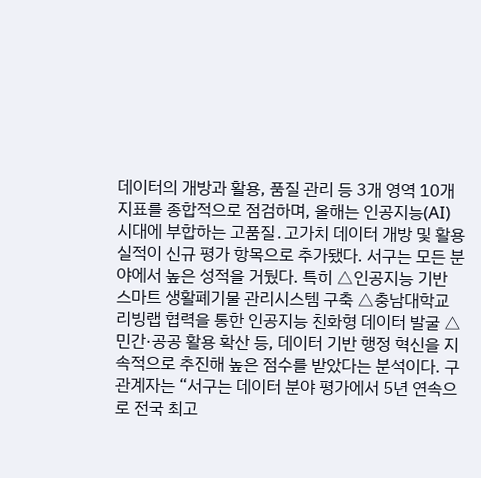데이터의 개방과 활용, 품질 관리 등 3개 영역 10개 지표를 종합적으로 점검하며, 올해는 인공지능(AI) 시대에 부합하는 고품질․고가치 데이터 개방 및 활용 실적이 신규 평가 항목으로 추가됐다. 서구는 모든 분야에서 높은 성적을 거뒀다. 특히 △인공지능 기반 스마트 생활폐기물 관리시스템 구축 △충남대학교 리빙랩 협력을 통한 인공지능 친화형 데이터 발굴 △민간·공공 활용 확산 등, 데이터 기반 행정 혁신을 지속적으로 추진해 높은 점수를 받았다는 분석이다. 구 관계자는 “서구는 데이터 분야 평가에서 5년 연속으로 전국 최고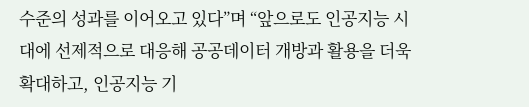수준의 성과를 이어오고 있다”며 “앞으로도 인공지능 시대에 선제적으로 대응해 공공데이터 개방과 활용을 더욱 확대하고, 인공지능 기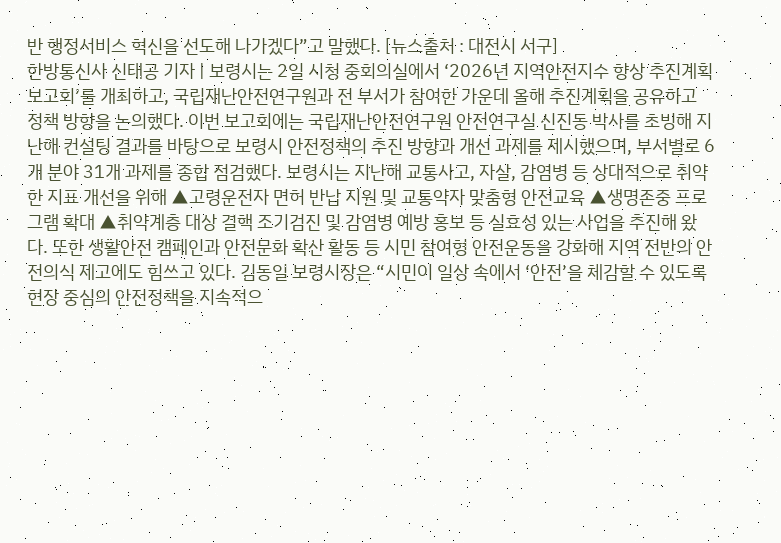반 행정서비스 혁신을 선도해 나가겠다”고 말했다. [뉴스출처 : 대전시 서구]
한방통신사 신태공 기자 | 보령시는 2일 시청 중회의실에서 ‘2026년 지역안전지수 향상 추진계획 보고회’를 개최하고, 국립재난안전연구원과 전 부서가 참여한 가운데 올해 추진계획을 공유하고 정책 방향을 논의했다. 이번 보고회에는 국립재난안전연구원 안전연구실 신진동 박사를 초빙해 지난해 컨설팅 결과를 바탕으로 보령시 안전정책의 추진 방향과 개선 과제를 제시했으며, 부서별로 6개 분야 31개 과제를 종합 점검했다. 보령시는 지난해 교통사고, 자살, 감염병 등 상대적으로 취약한 지표 개선을 위해 ▲고령운전자 면허 반납 지원 및 교통약자 맞춤형 안전교육 ▲생명존중 프로그램 확대 ▲취약계층 대상 결핵 조기검진 및 감염병 예방 홍보 등 실효성 있는 사업을 추진해 왔다. 또한 생활안전 캠페인과 안전문화 확산 활동 등 시민 참여형 안전운동을 강화해 지역 전반의 안전의식 제고에도 힘쓰고 있다. 김동일 보령시장은 “시민이 일상 속에서 ‘안전’을 체감할 수 있도록 현장 중심의 안전정책을 지속적으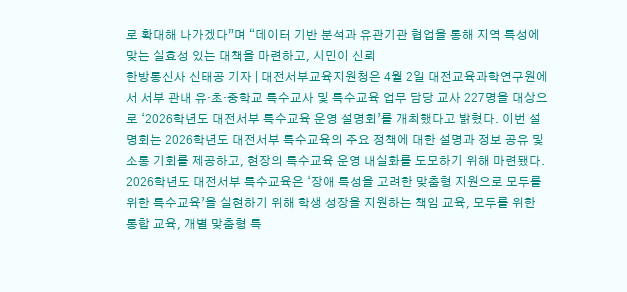로 확대해 나가겠다”며 “데이터 기반 분석과 유관기관 협업을 통해 지역 특성에 맞는 실효성 있는 대책을 마련하고, 시민이 신뢰
한방통신사 신태공 기자 | 대전서부교육지원청은 4월 2일 대전교육과학연구원에서 서부 관내 유·초·중학교 특수교사 및 특수교육 업무 담당 교사 227명을 대상으로 ‘2026학년도 대전서부 특수교육 운영 설명회’를 개최했다고 밝혔다. 이번 설명회는 2026학년도 대전서부 특수교육의 주요 정책에 대한 설명과 정보 공유 및 소통 기회를 제공하고, 현장의 특수교육 운영 내실화를 도모하기 위해 마련됐다. 2026학년도 대전서부 특수교육은 ‘장애 특성을 고려한 맞춤형 지원으로 모두를 위한 특수교육’을 실현하기 위해 학생 성장을 지원하는 책임 교육, 모두를 위한 통합 교육, 개별 맞춤형 특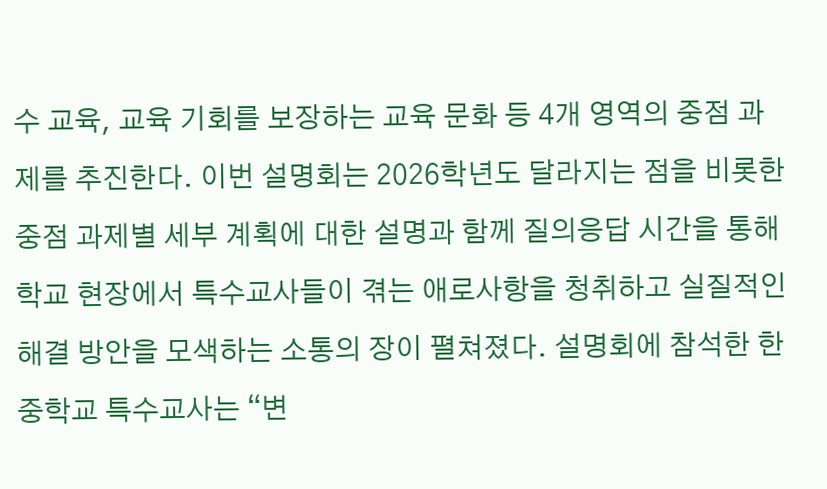수 교육, 교육 기회를 보장하는 교육 문화 등 4개 영역의 중점 과제를 추진한다. 이번 설명회는 2026학년도 달라지는 점을 비롯한 중점 과제별 세부 계획에 대한 설명과 함께 질의응답 시간을 통해 학교 현장에서 특수교사들이 겪는 애로사항을 청취하고 실질적인 해결 방안을 모색하는 소통의 장이 펼쳐졌다. 설명회에 참석한 한 중학교 특수교사는 “변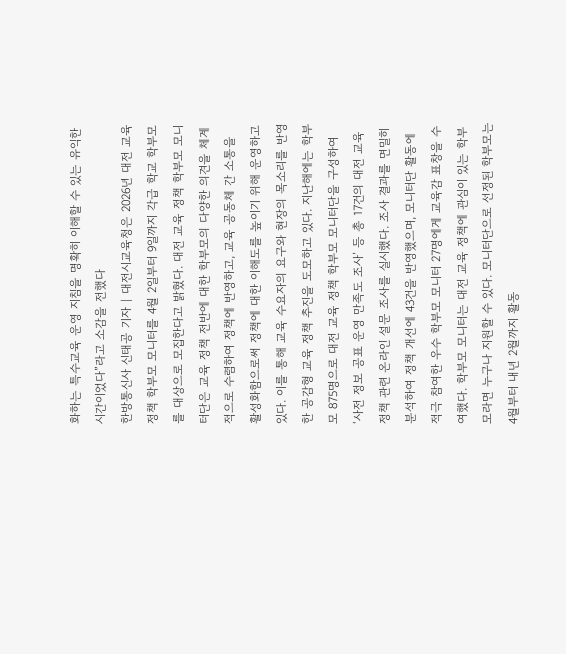화하는 특수교육 운영 지침을 명확히 이해할 수 있는 유익한 시간이었다”라고 소감을 전했다
한방통신사 신태공 기자 | 대전시교육청은 2026년 대전 교육 정책 학부모 모니터를 4월 2일부터 9일까지 각급 학교 학부모를 대상으로 모집한다고 밝혔다. 대전 교육 정책 학부모 모니터단은 교육 정책 전반에 대한 학부모의 다양한 의견을 체계적으로 수렴하여 정책에 반영하고, 교육 공동체 간 소통을 활성화함으로써 정책에 대한 이해도를 높이기 위해 운영하고 있다. 이를 통해 교육 수요자의 요구와 현장의 목소리를 반영한 공감형 교육 정책 추진을 도모하고 있다. 지난해에는 학부모 875명으로 대전 교육 정책 학부모 모니터단을 구성하여 ‘사전 정보 공표 운영 만족도 조사’ 등 총 17건의 대전 교육 정책 관련 온라인 설문 조사를 실시했다. 조사 결과를 면밀히 분석하여 정책 개선에 43건을 반영했으며, 모니터단 활동에 적극 참여한 우수 학부모 모니터 27명에게 교육감 표창을 수여했다. 학부모 모니터는 대전 교육 정책에 관심이 있는 학부모라면 누구나 지원할 수 있다. 모니터단으로 선정된 학부모는 4월부터 내년 2월까지 활동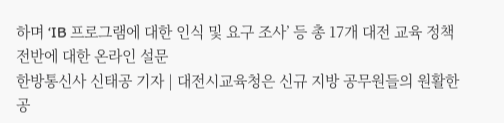하며 ‘IB 프로그램에 대한 인식 및 요구 조사’ 등 총 17개 대전 교육 정책 전반에 대한 온라인 설문
한방통신사 신태공 기자 | 대전시교육청은 신규 지방 공무원들의 원활한 공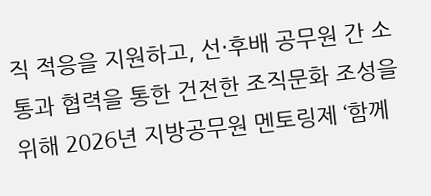직 적응을 지원하고, 선·후배 공무원 간 소통과 협력을 통한 건전한 조직문화 조성을 위해 2026년 지방공무원 멘토링제 ‘함께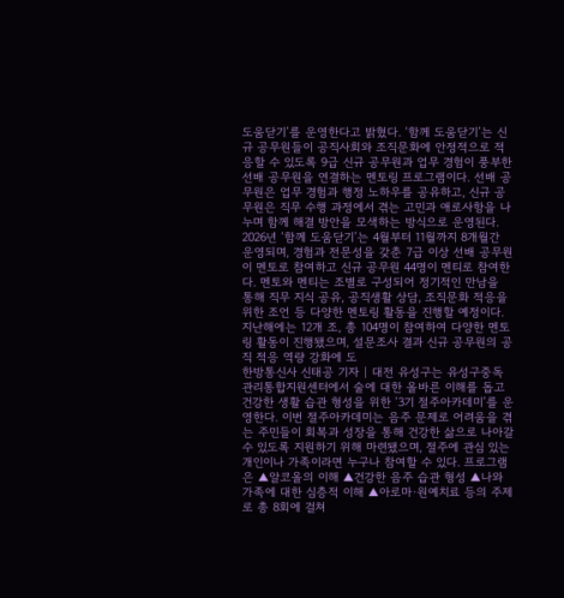도움닫기’를 운영한다고 밝혔다. ‘함께 도움닫기’는 신규 공무원들이 공직사회와 조직문화에 안정적으로 적응할 수 있도록 9급 신규 공무원과 업무 경험이 풍부한 선배 공무원을 연결하는 멘토링 프로그램이다. 선배 공무원은 업무 경험과 행정 노하우를 공유하고, 신규 공무원은 직무 수행 과정에서 겪는 고민과 애로사항을 나누며 함께 해결 방안을 모색하는 방식으로 운영된다. 2026년 ‘함께 도움닫기’는 4월부터 11월까지 8개월간 운영되며, 경험과 전문성을 갖춘 7급 이상 선배 공무원이 멘토로 참여하고 신규 공무원 44명이 멘티로 참여한다. 멘토와 멘티는 조별로 구성되어 정기적인 만남을 통해 직무 지식 공유, 공직생활 상담, 조직문화 적응을 위한 조언 등 다양한 멘토링 활동을 진행할 예정이다. 지난해에는 12개 조, 총 104명이 참여하여 다양한 멘토링 활동이 진행됐으며, 설문조사 결과 신규 공무원의 공직 적응 역량 강화에 도
한방통신사 신태공 기자 | 대전 유성구는 유성구중독관리통합지원센터에서 술에 대한 올바른 이해를 돕고 건강한 생활 습관 형성을 위한 ‘3기 절주아카데미’를 운영한다. 이번 절주아카데미는 음주 문제로 어려움을 겪는 주민들이 회복과 성장을 통해 건강한 삶으로 나아갈 수 있도록 지원하기 위해 마련됐으며, 절주에 관심 있는 개인이나 가족이라면 누구나 참여할 수 있다. 프로그램은 ▲알코올의 이해 ▲건강한 음주 습관 형성 ▲나와 가족에 대한 심층적 이해 ▲아로마·원예치료 등의 주제로 총 8회에 걸쳐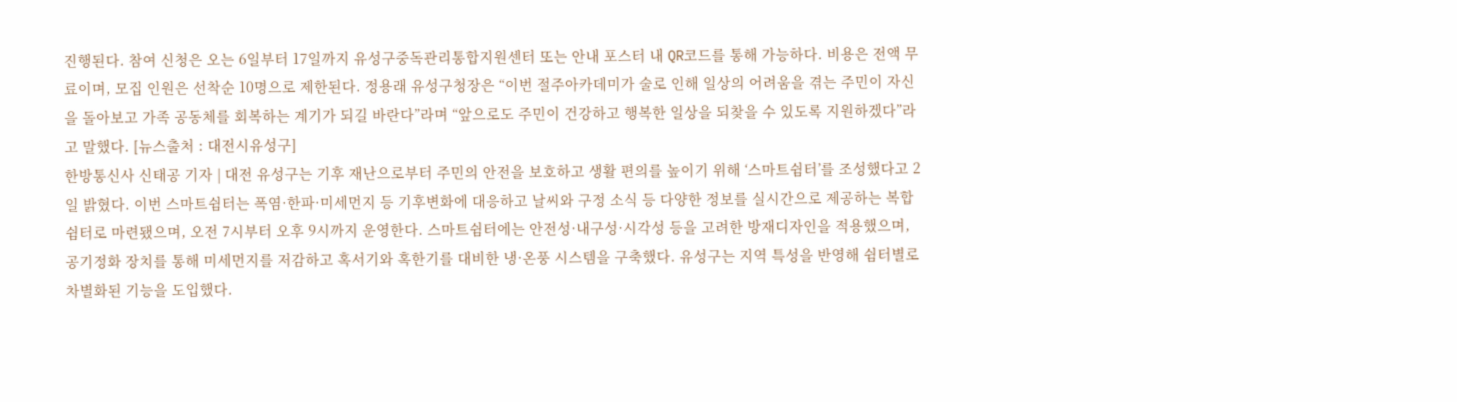진행된다. 참여 신청은 오는 6일부터 17일까지 유성구중독관리통합지원센터 또는 안내 포스터 내 QR코드를 통해 가능하다. 비용은 전액 무료이며, 모집 인원은 선착순 10명으로 제한된다. 정용래 유성구청장은 “이번 절주아카데미가 술로 인해 일상의 어려움을 겪는 주민이 자신을 돌아보고 가족 공동체를 회복하는 계기가 되길 바란다”라며 “앞으로도 주민이 건강하고 행복한 일상을 되찾을 수 있도록 지원하겠다”라고 말했다. [뉴스출처 : 대전시유성구]
한방통신사 신태공 기자 | 대전 유성구는 기후 재난으로부터 주민의 안전을 보호하고 생활 편의를 높이기 위해 ‘스마트쉼터’를 조성했다고 2일 밝혔다. 이번 스마트쉼터는 폭염·한파·미세먼지 등 기후변화에 대응하고 날씨와 구정 소식 등 다양한 정보를 실시간으로 제공하는 복합 쉼터로 마련됐으며, 오전 7시부터 오후 9시까지 운영한다. 스마트쉼터에는 안전성·내구성·시각성 등을 고려한 방재디자인을 적용했으며, 공기정화 장치를 통해 미세먼지를 저감하고 혹서기와 혹한기를 대비한 냉·온풍 시스템을 구축했다. 유성구는 지역 특성을 반영해 쉼터별로 차별화된 기능을 도입했다.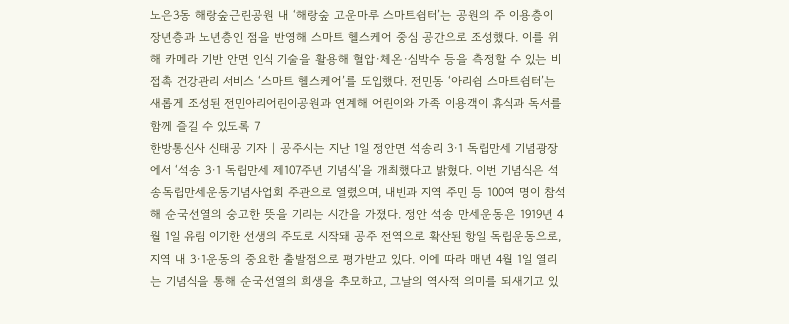노은3동 해랑숲근린공원 내 ‘해랑숲 고운마루 스마트쉼터’는 공원의 주 이용층이 장년층과 노년층인 점을 반영해 스마트 헬스케어 중심 공간으로 조성했다. 이를 위해 카메라 기반 안면 인식 기술을 활용해 혈압·체온·심박수 등을 측정할 수 있는 비접촉 건강관리 서비스 ‘스마트 헬스케어’를 도입했다. 전민동 ‘아리쉼 스마트쉼터’는 새롭게 조성된 전민아리어린이공원과 연계해 어린이와 가족 이용객이 휴식과 독서를 함께 즐길 수 있도록 7
한방통신사 신태공 기자 | 공주시는 지난 1일 정안면 석송리 3·1 독립만세 기념광장에서 ‘석송 3·1 독립만세 제107주년 기념식’을 개최했다고 밝혔다. 이번 기념식은 석송독립만세운동기념사업회 주관으로 열렸으며, 내빈과 지역 주민 등 100여 명이 참석해 순국선열의 숭고한 뜻을 기리는 시간을 가졌다. 정안 석송 만세운동은 1919년 4월 1일 유림 이기한 선생의 주도로 시작돼 공주 전역으로 확산된 항일 독립운동으로, 지역 내 3·1운동의 중요한 출발점으로 평가받고 있다. 이에 따라 매년 4월 1일 열리는 기념식을 통해 순국선열의 희생을 추모하고, 그날의 역사적 의미를 되새기고 있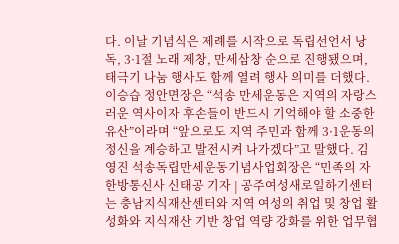다. 이날 기념식은 제례를 시작으로 독립선언서 낭독, 3·1절 노래 제창, 만세삼창 순으로 진행됐으며, 태극기 나눔 행사도 함께 열려 행사 의미를 더했다. 이승습 정안면장은 “석송 만세운동은 지역의 자랑스러운 역사이자 후손들이 반드시 기억해야 할 소중한 유산”이라며 “앞으로도 지역 주민과 함께 3·1운동의 정신을 계승하고 발전시켜 나가겠다”고 말했다. 김영진 석송독립만세운동기념사업회장은 “민족의 자
한방통신사 신태공 기자 | 공주여성새로일하기센터는 충남지식재산센터와 지역 여성의 취업 및 창업 활성화와 지식재산 기반 창업 역량 강화를 위한 업무협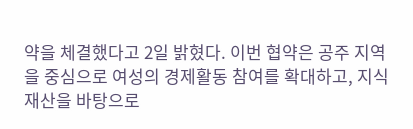약을 체결했다고 2일 밝혔다. 이번 협약은 공주 지역을 중심으로 여성의 경제활동 참여를 확대하고, 지식재산을 바탕으로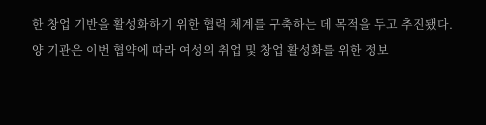한 창업 기반을 활성화하기 위한 협력 체계를 구축하는 데 목적을 두고 추진됐다. 양 기관은 이번 협약에 따라 여성의 취업 및 창업 활성화를 위한 정보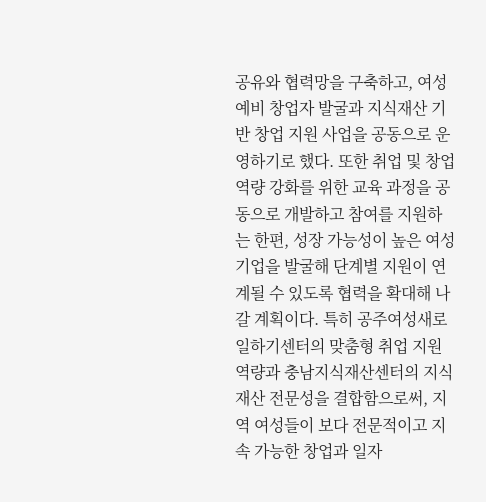공유와 협력망을 구축하고, 여성 예비 창업자 발굴과 지식재산 기반 창업 지원 사업을 공동으로 운영하기로 했다. 또한 취업 및 창업 역량 강화를 위한 교육 과정을 공동으로 개발하고 참여를 지원하는 한편, 성장 가능성이 높은 여성 기업을 발굴해 단계별 지원이 연계될 수 있도록 협력을 확대해 나갈 계획이다. 특히 공주여성새로일하기센터의 맞춤형 취업 지원 역량과 충남지식재산센터의 지식재산 전문성을 결합함으로써, 지역 여성들이 보다 전문적이고 지속 가능한 창업과 일자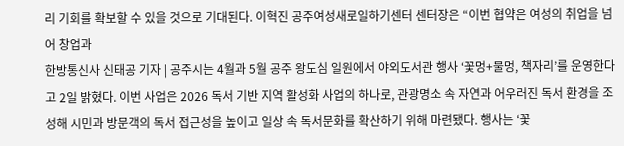리 기회를 확보할 수 있을 것으로 기대된다. 이혁진 공주여성새로일하기센터 센터장은 “이번 협약은 여성의 취업을 넘어 창업과
한방통신사 신태공 기자 | 공주시는 4월과 5월 공주 왕도심 일원에서 야외도서관 행사 ‘꽃멍+물멍, 책자리’를 운영한다고 2일 밝혔다. 이번 사업은 2026 독서 기반 지역 활성화 사업의 하나로, 관광명소 속 자연과 어우러진 독서 환경을 조성해 시민과 방문객의 독서 접근성을 높이고 일상 속 독서문화를 확산하기 위해 마련됐다. 행사는 ‘꽃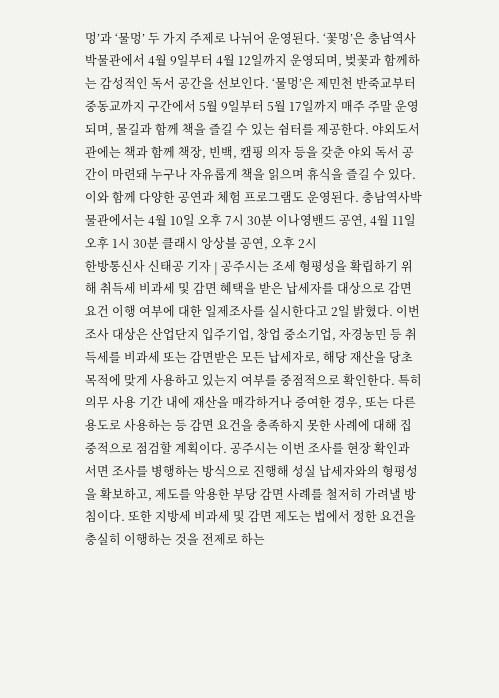멍’과 ‘물멍’ 두 가지 주제로 나뉘어 운영된다. ‘꽃멍’은 충남역사박물관에서 4월 9일부터 4월 12일까지 운영되며, 벚꽃과 함께하는 감성적인 독서 공간을 선보인다. ‘물멍’은 제민천 반죽교부터 중동교까지 구간에서 5월 9일부터 5월 17일까지 매주 주말 운영되며, 물길과 함께 책을 즐길 수 있는 쉼터를 제공한다. 야외도서관에는 책과 함께 책장, 빈백, 캠핑 의자 등을 갖춘 야외 독서 공간이 마련돼 누구나 자유롭게 책을 읽으며 휴식을 즐길 수 있다. 이와 함께 다양한 공연과 체험 프로그램도 운영된다. 충남역사박물관에서는 4월 10일 오후 7시 30분 이나영밴드 공연, 4월 11일 오후 1시 30분 클래시 앙상블 공연, 오후 2시
한방통신사 신태공 기자 | 공주시는 조세 형평성을 확립하기 위해 취득세 비과세 및 감면 혜택을 받은 납세자를 대상으로 감면 요건 이행 여부에 대한 일제조사를 실시한다고 2일 밝혔다. 이번 조사 대상은 산업단지 입주기업, 창업 중소기업, 자경농민 등 취득세를 비과세 또는 감면받은 모든 납세자로, 해당 재산을 당초 목적에 맞게 사용하고 있는지 여부를 중점적으로 확인한다. 특히 의무 사용 기간 내에 재산을 매각하거나 증여한 경우, 또는 다른 용도로 사용하는 등 감면 요건을 충족하지 못한 사례에 대해 집중적으로 점검할 계획이다. 공주시는 이번 조사를 현장 확인과 서면 조사를 병행하는 방식으로 진행해 성실 납세자와의 형평성을 확보하고, 제도를 악용한 부당 감면 사례를 철저히 가려낼 방침이다. 또한 지방세 비과세 및 감면 제도는 법에서 정한 요건을 충실히 이행하는 것을 전제로 하는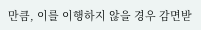만큼, 이를 이행하지 않을 경우 감면받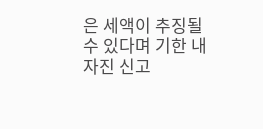은 세액이 추징될 수 있다며 기한 내 자진 신고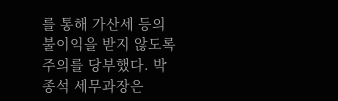를 통해 가산세 등의 불이익을 받지 않도록 주의를 당부했다. 박종석 세무과장은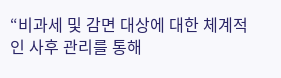“비과세 및 감면 대상에 대한 체계적인 사후 관리를 통해